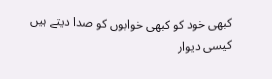کبھی خود کو کبھی خوابوں کو صدا دیتے ہیں
کیسی دیوار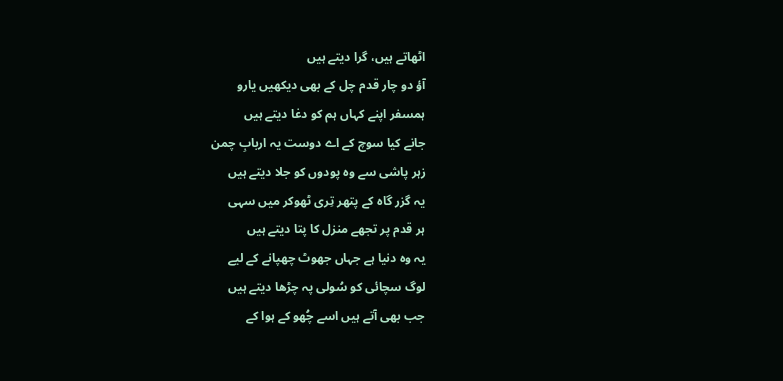اٹھاتے ہیں، گرا دیتے ہیں
آؤ دو چار قدم چل کے بھی دیکھیں یارو
ہمسفر اپنے کہاں ہم کو دغا دیتے ہیں
جانے کیا سوچ کے اے دوست یہ اربابِ چمن
زہر پاشی سے وہ پودوں کو جلا دیتے ہیں
یہ گزر گاہ کے پتھر تِری ٹھوکر میں سہی
ہر قدم پر تجھے منزل کا پتا دیتے ہیں
یہ وہ دنیا ہے جہاں جھوٹ چھپانے کے لیے
لوگ سچائی کو سُولی پہ چڑھا دیتے ہیں
جب بھی آتے ہیں اسے چُھو کے ہوا کے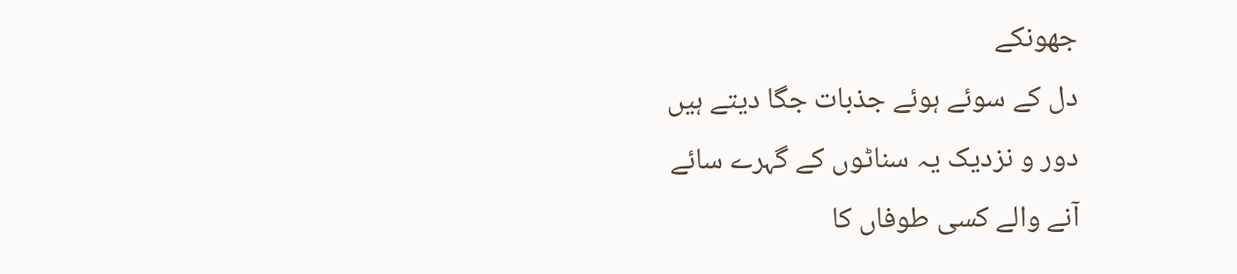جھونکے
دل کے سوئے ہوئے جذبات جگا دیتے ہیں
دور و نزدیک یہ سناٹوں کے گہرے سائے
آنے والے کسی طوفاں کا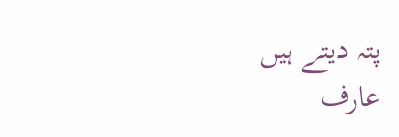پتہ دیتے ہیں
عارف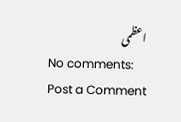اعظمی
No comments:
Post a Comment